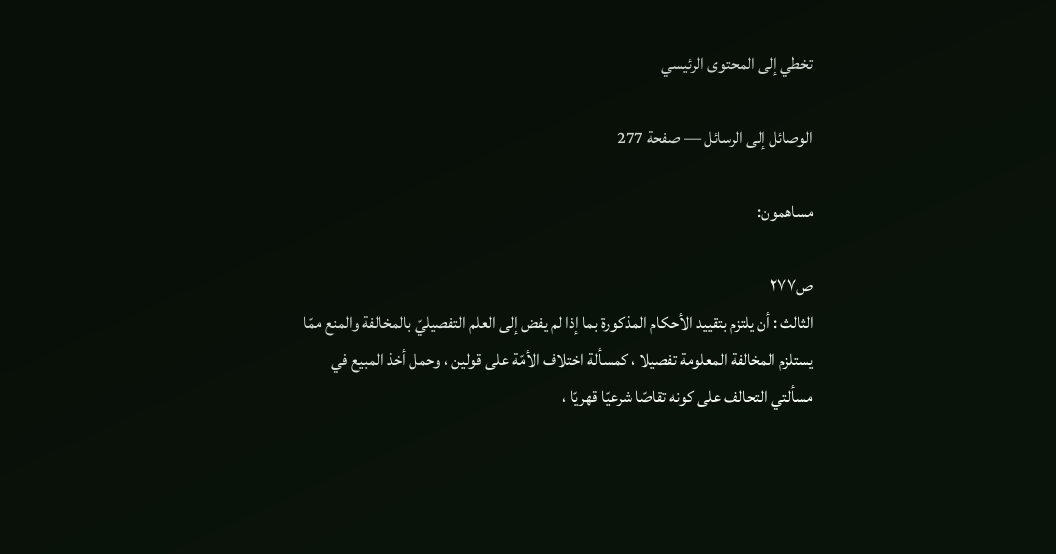تخطي إلى المحتوى الرئيسي

الوصائل إلى الرسائل — صفحة 277

مساهمون:

ص٢٧٧
الثالث : أن يلتزم بتقييد الأحكام المذكورة بما إذا لم يفض إلى العلم التفصيليّ بالمخالفة والمنع ممّا يستلزم المخالفة المعلومة تفصيلا ، كمسألة اختلاف الأمّة على قولين ، وحمل أخذ المبيع في مسألتي التحالف على كونه تقاصّا شرعيّا قهريّا ،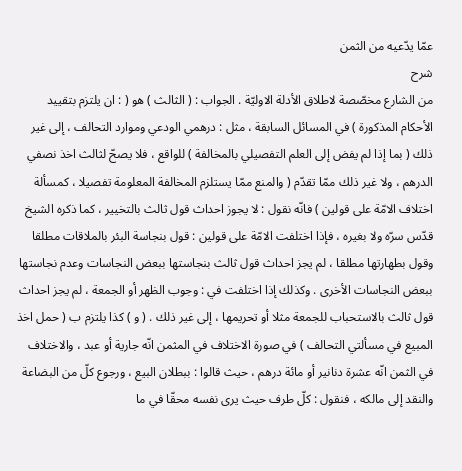عمّا يدّعيه من الثمن
شرح
من الشارع مخصّصة لاطلاق الأدلة الاوليّة . الجواب : ( الثالث ) هو ( : ان يلتزم بتقييد الأحكام المذكورة ) في المسائل السابقة ، مثل : درهمي الودعي وموارد التحالف ، إلى غير ذلك ( بما إذا لم يفض إلى العلم التفصيلي بالمخالفة ) للواقع ، فلا يصحّ لثالث اخذ نصفي الدرهم ، ولا غير ذلك ممّا تقدّم ( والمنع ممّا يستلزم المخالفة المعلومة تفصيلا ، كمسألة اختلاف الامّة على قولين ) فانّه نقول : لا يجوز احداث قول ثالث بالتخيير ، كما ذكره الشيخ قدّس سرّه ولا بغيره ، فإذا اختلفت الامّة على قولين : قول بنجاسة البئر بالملاقات مطلقا وقول بطهارتها مطلقا ، لم يجز احداث قول ثالث بنجاستها ببعض النجاسات وعدم نجاستها ببعض النجاسات الأخرى . وكذلك إذا اختلفت في : وجوب الظهر أو الجمعة ، لم يجز احداث قول ثالث بالاستحباب للجمعة مثلا أو تحريمها ، إلى غير ذلك . ( و ) كذا يلتزم ب ( حمل اخذ المبيع في مسألتي التحالف ) في صورة الاختلاف في المثمن انّه جارية أو عبد ، والاختلاف في الثمن انّه عشرة دنانير أو مائة درهم ، حيث قالوا : ببطلان البيع ، ورجوع كلّ من البضاعة والنقد إلى مالكه ، فنقول : كلّ طرف حيث يرى نفسه محقّا في ما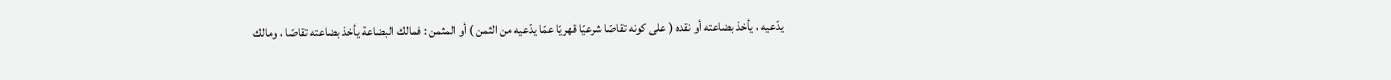يدّعيه ، يأخذ بضاعته أو نقده ( على كونه تقاصّا شرعيّا قهريّا عمّا يدّعيه من الثمن ) أو المثمن : فمالك البضاعة يأخذ بضاعته تقاصّا ، ومالك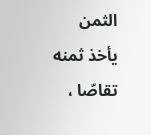الثمن يأخذ ثمنه تقاصّا ،